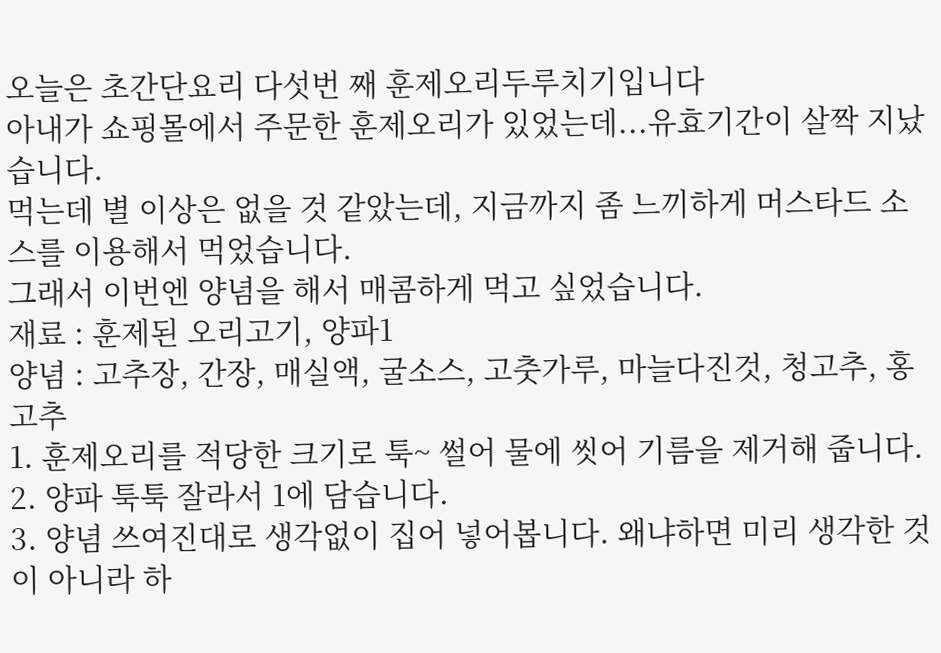오늘은 초간단요리 다섯번 째 훈제오리두루치기입니다
아내가 쇼핑몰에서 주문한 훈제오리가 있었는데...유효기간이 살짝 지났습니다.
먹는데 별 이상은 없을 것 같았는데, 지금까지 좀 느끼하게 머스타드 소스를 이용해서 먹었습니다.
그래서 이번엔 양념을 해서 매콤하게 먹고 싶었습니다.
재료 : 훈제된 오리고기, 양파1
양념 : 고추장, 간장, 매실액, 굴소스, 고춧가루, 마늘다진것, 청고추, 홍고추
1. 훈제오리를 적당한 크기로 툭~ 썰어 물에 씻어 기름을 제거해 줍니다.
2. 양파 툭툭 잘라서 1에 담습니다.
3. 양념 쓰여진대로 생각없이 집어 넣어봅니다. 왜냐하면 미리 생각한 것이 아니라 하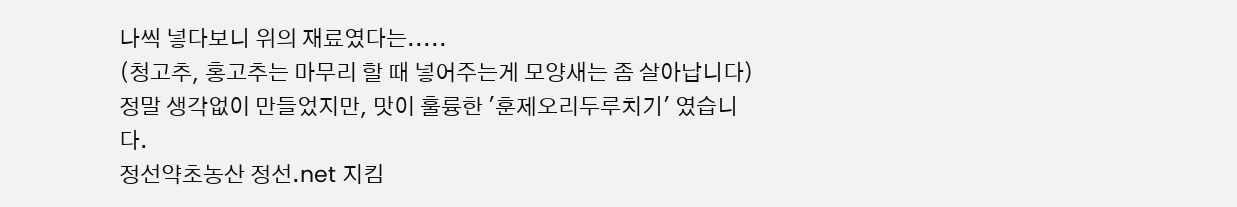나씩 넣다보니 위의 재료였다는.....
(청고추, 홍고추는 마무리 할 때 넣어주는게 모양새는 좀 살아납니다)
정말 생각없이 만들었지만, 맛이 훌륭한 '훈제오리두루치기' 였습니다.
정선약초농산 정선.net 지킴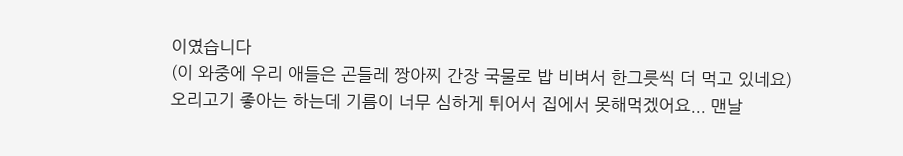이였습니다
(이 와중에 우리 애들은 곤들레 짱아찌 간장 국물로 밥 비벼서 한그릇씩 더 먹고 있네요)
오리고기 좋아는 하는데 기름이 너무 심하게 튀어서 집에서 못해먹겠어요... 맨날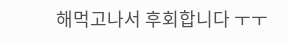해먹고나서 후회합니다 ㅜㅜ